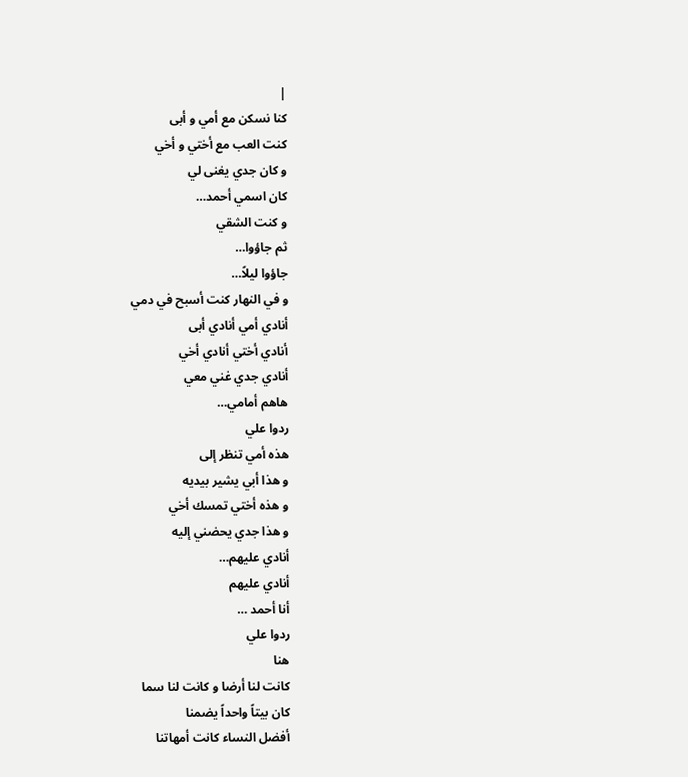|
كنا نسكن مع أمي و أبى
كنت العب مع أختي و أخي
و كان جدي يغنى لي
كان اسمي أحمد…
و كنت الشقي
ثم جاؤوا…
جاؤوا ليلاً…
و في النهار كنت أسبح في دمي
أنادي أمي أنادي أبى
أنادي أختي أنادي أخي
أنادي جدي غني معي
هاهم أمامي…
ردوا علي
هذه أمي تنظر إلى
و هذا أبي يشير بيديه
و هذه أختي تمسك أخي
و هذا جدي يحضني إليه
أنادي عليهم…
أنادي عليهم
أنا أحمد …
ردوا علي
هنا
كانت لنا أرضا و كانت لنا سما
كان بيتاً واحداً يضمنا
أفضل النساء كانت أمهاتنا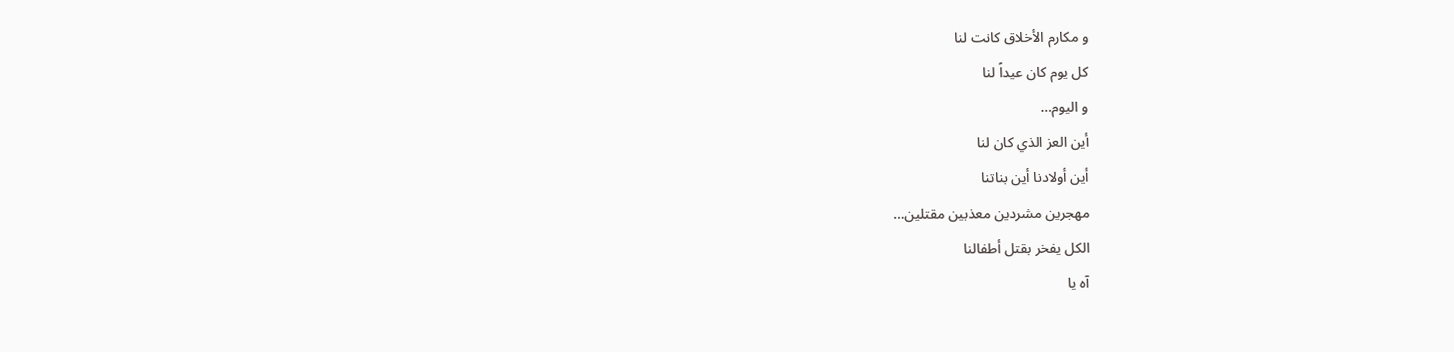و مكارم الأخلاق كانت لنا
كل يوم كان عيداً لنا
و اليوم…
أين العز الذي كان لنا
أين أولادنا أين بناتنا
مهجرين مشردين معذبين مقتلين…
الكل يفخر بقتل أطفالنا
آه يا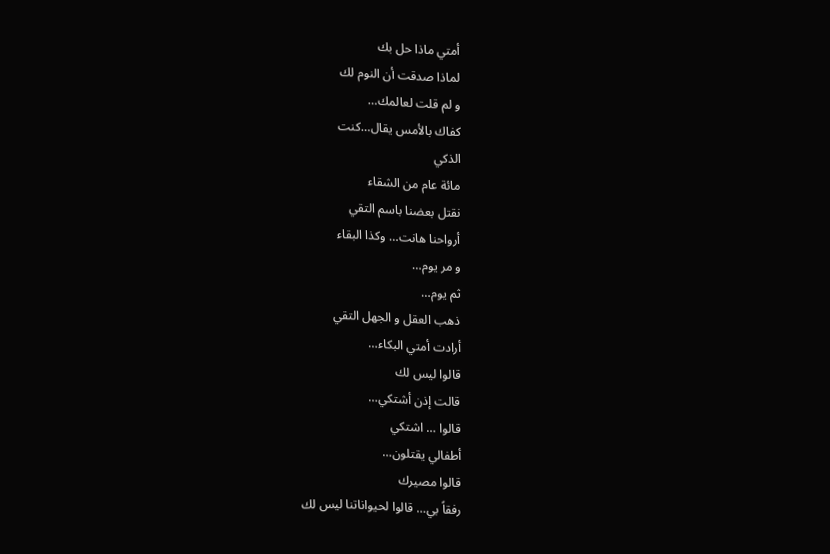أمتي ماذا حل بك
لماذا صدقت أن النوم لك
و لم قلت لعالمك…
كفاك بالأمس يقال…كنت
الذكي
مائة عام من الشقاء
نقتل بعضنا باسم التقي
أرواحنا هانت… وكذا البقاء
و مر يوم…
ثم يوم…
ذهب العقل و الجهل التقي
أرادت أمتي البكاء…
قالوا ليس لك
قالت إذن أشتكي…
قالوا … اشتكي
أطفالي يقتلون…
قالوا مصيرك
رفقاً بي… قالوا لحيواناتنا ليس لك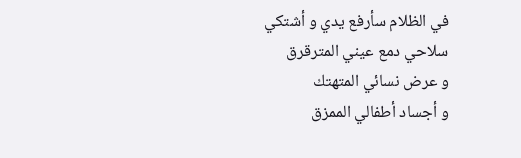في الظلام سأرفع يدي و أشتكي
سلاحي دمع عيني المترقرق
و عرض نسائي المتهتك
و أجساد أطفالي الممزق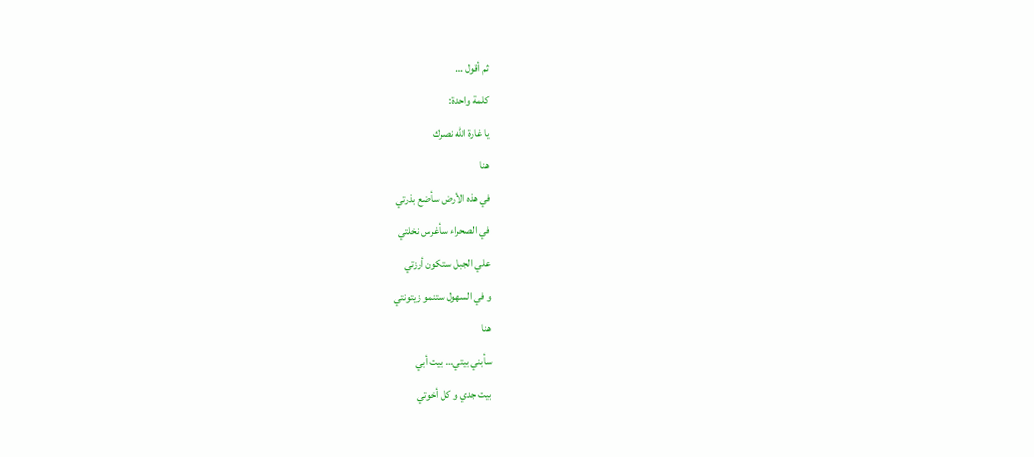ثم أقول …
كلمة واحدة:
يا غارة الله نصرك
هنا
في هذه الأرض سأضع بذرتي
في الصحراء سأغرس نخلتي
علي الجبل ستكون أرزتي
و في السهول ستنمو زيتونتي
هنا
سأبني بيتي… بيت أبي
بيت جدي و كل أخوتي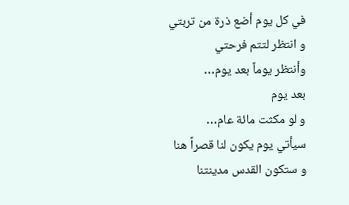في كل يوم أضع ذرة من تربتي
و انتظر لتتم فرحتي
وأنتظر يوماً بعد يوم…
بعد يوم
و لو مكثت مائة عام…
سيأتي يوم يكون لنا قصراً هنا
و ستكون القدس مدينتنا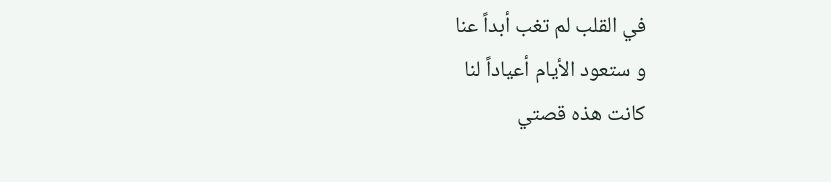في القلب لم تغب أبداً عنا
و ستعود الأيام أعياداً لنا
كانت هذه قصتي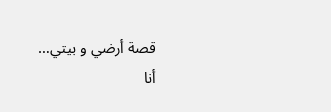قصة أرضي و بيتي…
أنا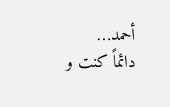أحمد…
دائماً كنت و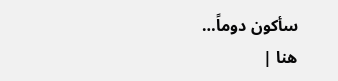سأكون دوماً…
هنا |